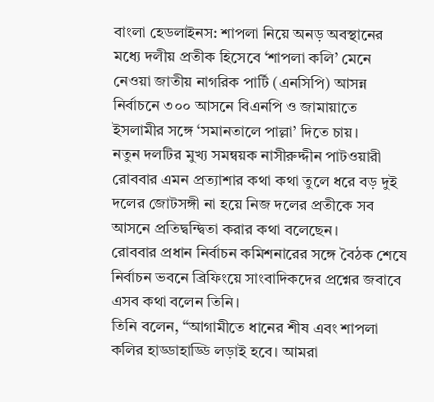বাংলা হেডলাইনস: শাপলা নিয়ে অনড় অবস্থানের মধ্যে দলীয় প্রতীক হিসেবে ‘শাপলা কলি’ মেনে নেওয়া জাতীয় নাগরিক পার্টি (এনসিপি) আসন্ন নির্বাচনে ৩০০ আসনে বিএনপি ও জামায়াতে ইসলামীর সঙ্গে ‘সমানতালে পাল্লা’ দিতে চায়।
নতুন দলটির মুখ্য সমন্বয়ক নাসীরুদ্দীন পাটওয়ারী রোববার এমন প্রত্যাশার কথা কথা তুলে ধরে বড় দুই দলের জোটসঙ্গী না হয়ে নিজ দলের প্রতীকে সব আসনে প্রতিদ্বন্দ্বিতা করার কথা বলেছেন।
রোববার প্রধান নির্বাচন কমিশনারের সঙ্গে বৈঠক শেষে নির্বাচন ভবনে ব্রিফিংয়ে সাংবাদিকদের প্রশ্নের জবাবে এসব কথা বলেন তিনি।
তিনি বলেন, “আগামীতে ধানের শীষ এবং শাপলা কলির হাড্ডাহাড্ডি লড়াই হবে। আমরা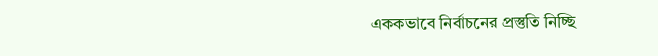এককভাবে নির্বাচনের প্রস্তুতি নিচ্ছি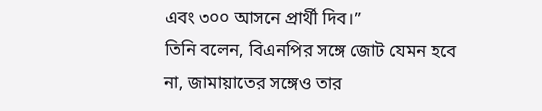এবং ৩০০ আসনে প্রার্থী দিব।”
তিনি বলেন, বিএনপির সঙ্গে জোট যেমন হবে না, জামায়াতের সঙ্গেও তার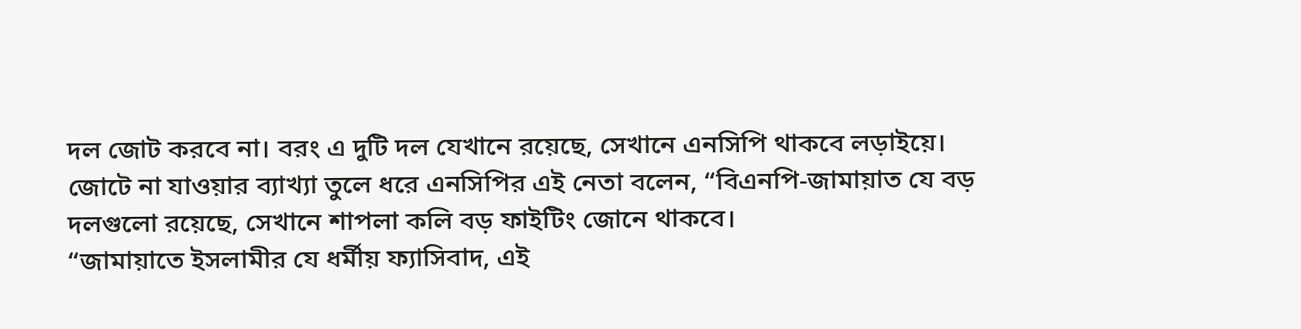দল জোট করবে না। বরং এ দুটি দল যেখানে রয়েছে, সেখানে এনসিপি থাকবে লড়াইয়ে।
জোটে না যাওয়ার ব্যাখ্যা তুলে ধরে এনসিপির এই নেতা বলেন, “বিএনপি-জামায়াত যে বড় দলগুলো রয়েছে, সেখানে শাপলা কলি বড় ফাইটিং জোনে থাকবে।
“জামায়াতে ইসলামীর যে ধর্মীয় ফ্যাসিবাদ, এই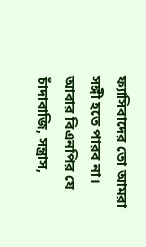ফ্যাসিবাদের তো আমরা সঙ্গী হতে পারব না। আবার বিএনপির যে চাঁদাবাজি, সন্ত্রাস,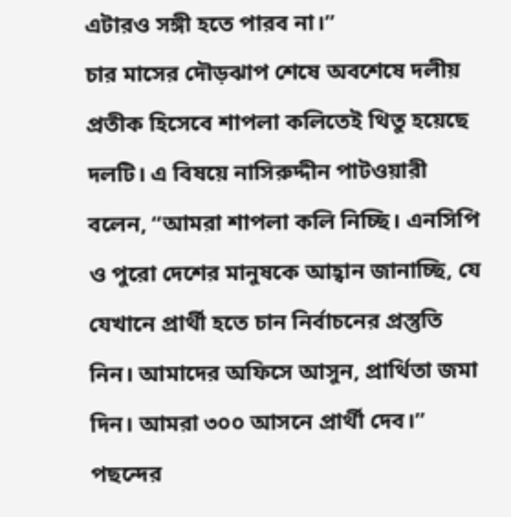এটারও সঙ্গী হতে পারব না।”
চার মাসের দৌড়ঝাপ শেষে অবশেষে দলীয় প্রতীক হিসেবে শাপলা কলিতেই থিতু হয়েছে দলটি। এ বিষয়ে নাসিরুদ্দীন পাটওয়ারী বলেন, “আমরা শাপলা কলি নিচ্ছি। এনসিপি ও পুরো দেশের মানুষকে আহ্বান জানাচ্ছি, যে যেখানে প্রার্থী হতে চান নির্বাচনের প্রস্তুতি নিন। আমাদের অফিসে আসুন, প্রার্থিতা জমা দিন। আমরা ৩০০ আসনে প্রার্থী দেব।”
পছন্দের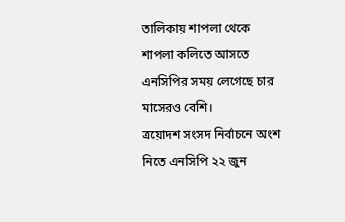তালিকায় শাপলা থেকে শাপলা কলিতে আসতে এনসিপির সময় লেগেছে চার মাসেরও বেশি।
ত্রয়োদশ সংসদ নির্বাচনে অংশ নিতে এনসিপি ২২ জুন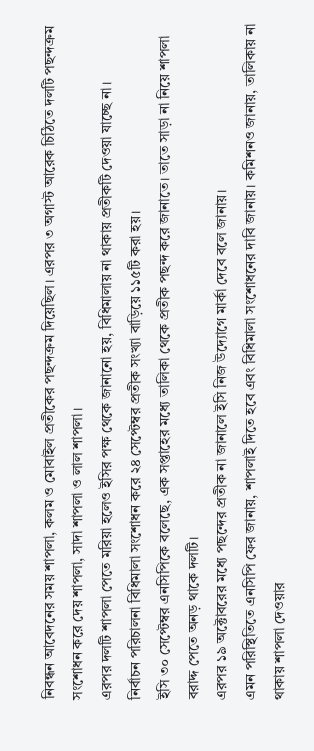নিবন্ধন আবেদনের সময় শাপলা, কলম ও মোবাইল প্রতীকের পছন্দক্রম দিয়েছিল। এরপর ৩ অগাস্ট আরেক চিঠিতে দলটি পছন্দক্রম সংশোধন করে দেয় শাপলা, সাদা শাপলা ও লাল শাপলা।
এরপর দলটি শাপলা পেতে মরিয়া হলেও ইসির পক্ষ থেকে জানানো হয়, বিধিমালায় না থাকায় প্রতীকটি দেওয়া যাচ্ছে না।
নির্বাচন পরিচালনা বিধিমালা সংশোধন করে ২৪ সেপ্টেম্বর প্রতীক সংখ্যা বাড়িয়ে ১১৫টি করা হয়।
ইসি ৩০ সেপ্টেম্বর এনসিপিকে বলেছে, এক সপ্তাহের মধ্যে তালিকা থেকে প্রতীক পছন্দ করে জানাতে। তাতে সাড়া না নিয়ে শাপলা বরাদ্দ পেতে অনড় থাকে দলটি।
এরপর ১৯ অক্টোবরের মধ্যে পছন্দের প্রতীক না জানালে ইসি নিজ উদ্যোগে মার্কা দেবে বলে জানায়।
এমন পরিস্থিতিতে এনসিপি ফের জানায়, শাপলাই দিতে হবে এবং বিধিমালা সংশোধনের দাবি জানায়। কমিশনও জানায়, তালিকায় না থাকায় শাপলা দেওয়ার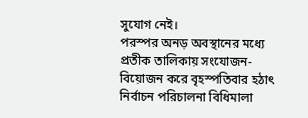সুযোগ নেই।
পরস্পর অনড় অবস্থানের মধ্যে প্রতীক তালিকায় সংযোজন-বিয়োজন করে বৃহস্পতিবার হঠাৎ নির্বাচন পরিচালনা বিধিমালা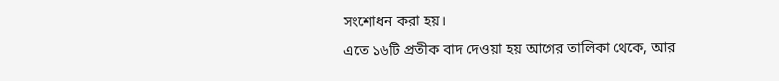সংশোধন করা হয়।
এতে ১৬টি প্রতীক বাদ দেওয়া হয় আগের তালিকা থেকে, আর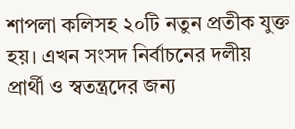শাপলা কলিসহ ২০টি নতুন প্রতীক যুক্ত হয়। এখন সংসদ নির্বাচনের দলীয় প্রার্থী ও স্বতন্ত্রদের জন্য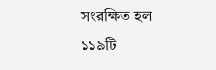সংরক্ষিত হল ১১৯টি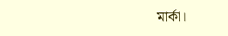মার্কা।